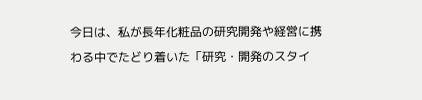今日は、私が長年化粧品の研究開発や経営に携わる中でたどり着いた「研究・開発のスタイ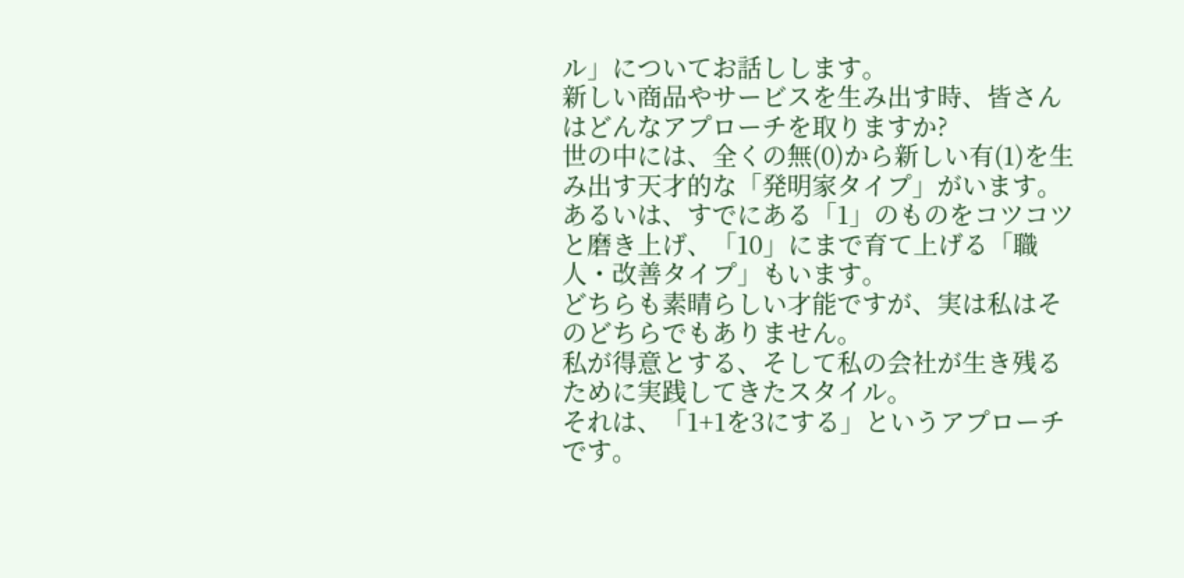ル」についてお話しします。
新しい商品やサービスを生み出す時、皆さんはどんなアプローチを取りますか?
世の中には、全くの無(0)から新しい有(1)を生み出す天才的な「発明家タイプ」がいます。
あるいは、すでにある「1」のものをコツコツと磨き上げ、「10」にまで育て上げる「職人・改善タイプ」もいます。
どちらも素晴らしい才能ですが、実は私はそのどちらでもありません。
私が得意とする、そして私の会社が生き残るために実践してきたスタイル。
それは、「1+1を3にする」というアプローチです。